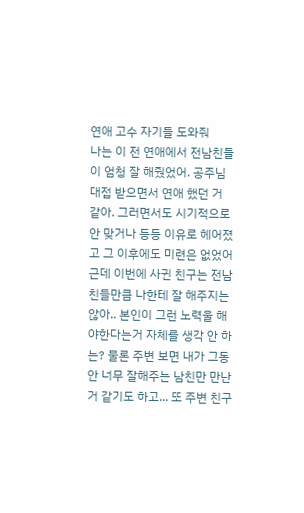연애 고수 자기들 도와줘
나는 이 전 연애에서 전남친들이 엄청 잘 해줬었어. 공주님 대접 받으면서 연애 했던 거 같아. 그러면서도 시기적으로 안 맞거나 등등 이유로 헤어졌고 그 이후에도 미련은 없었어
근데 이번에 사귄 친구는 전남친들만큼 나한테 잘 해주지는 않아.. 본인이 그런 노력울 해야한다는거 자체를 생각 안 하는? 물론 주변 보면 내가 그동안 너무 잘해주는 남친만 만난 거 같기도 하고... 또 주변 친구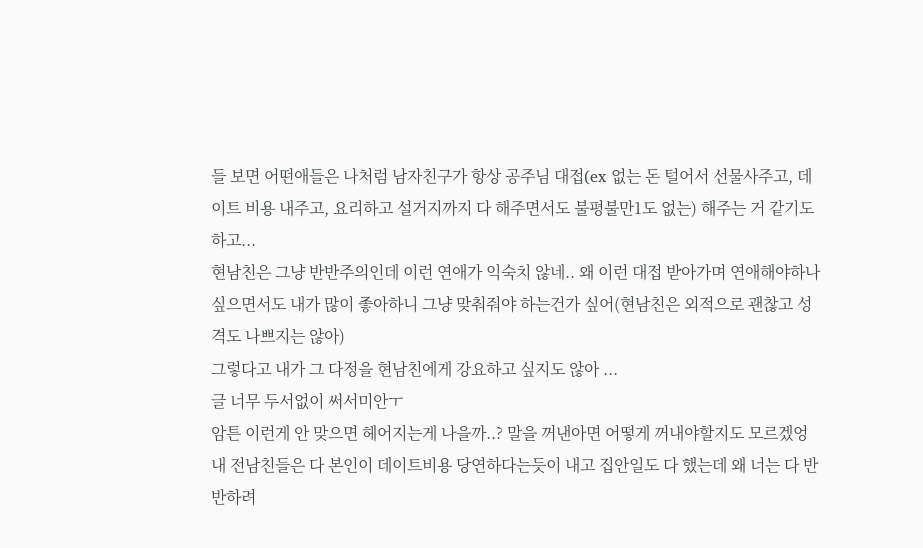들 보면 어떤애들은 나처럼 남자친구가 항상 공주님 대접(ex 없는 돈 털어서 선물사주고, 데이트 비용 내주고, 요리하고 설거지까지 다 해주면서도 불평불만1도 없는) 해주는 거 같기도 하고...
현남친은 그냥 반반주의인데 이런 연애가 익숙치 않네.. 왜 이런 대접 받아가며 연애해야하나 싶으면서도 내가 많이 좋아하니 그냥 맞춰줘야 하는건가 싶어(현남친은 외적으로 괜찮고 성격도 나쁘지는 않아)
그렇다고 내가 그 다정을 현남친에게 강요하고 싶지도 않아 ...
글 너무 두서없이 써서미안ㅜ
암튼 이런게 안 맞으면 헤어지는게 나을까..? 말을 꺼낸아면 어떻게 꺼내야할지도 모르겠엉 내 전남친들은 다 본인이 데이트비용 당연하다는듯이 내고 집안일도 다 했는데 왜 너는 다 반반하려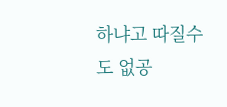하냐고 따질수도 없공